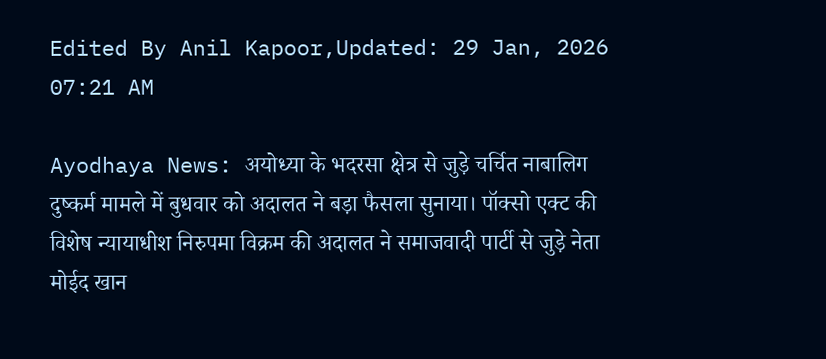Edited By Anil Kapoor,Updated: 29 Jan, 2026 07:21 AM

Ayodhaya News: अयोध्या के भदरसा क्षेत्र से जुड़े चर्चित नाबालिग दुष्कर्म मामले में बुधवार को अदालत ने बड़ा फैसला सुनाया। पॉक्सो एक्ट की विशेष न्यायाधीश निरुपमा विक्रम की अदालत ने समाजवादी पार्टी से जुड़े नेता मोईद खान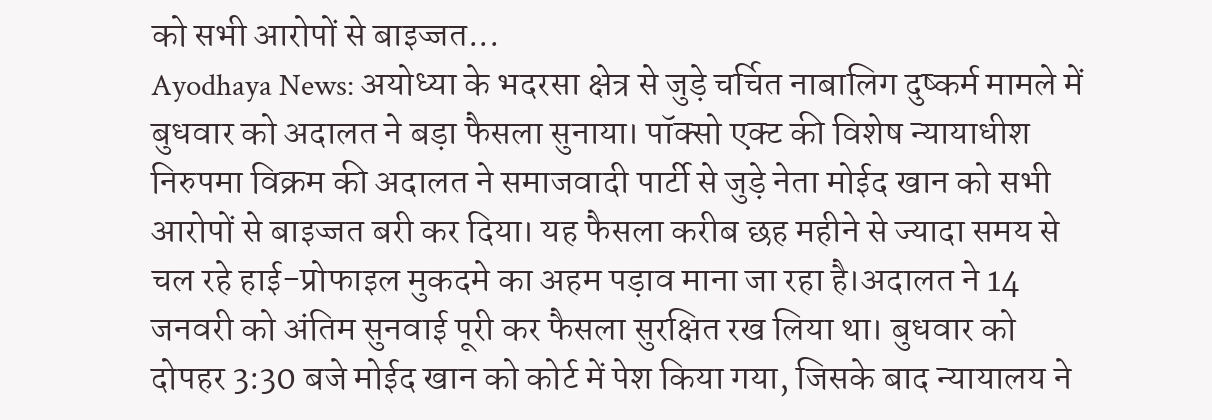को सभी आरोपों से बाइज्जत...
Ayodhaya News: अयोध्या के भदरसा क्षेत्र से जुड़े चर्चित नाबालिग दुष्कर्म मामले में बुधवार को अदालत ने बड़ा फैसला सुनाया। पॉक्सो एक्ट की विशेष न्यायाधीश निरुपमा विक्रम की अदालत ने समाजवादी पार्टी से जुड़े नेता मोईद खान को सभी आरोपों से बाइज्जत बरी कर दिया। यह फैसला करीब छह महीने से ज्यादा समय से चल रहे हाई-प्रोफाइल मुकदमे का अहम पड़ाव माना जा रहा है।अदालत ने 14 जनवरी को अंतिम सुनवाई पूरी कर फैसला सुरक्षित रख लिया था। बुधवार को दोपहर 3:30 बजे मोईद खान को कोर्ट में पेश किया गया, जिसके बाद न्यायालय ने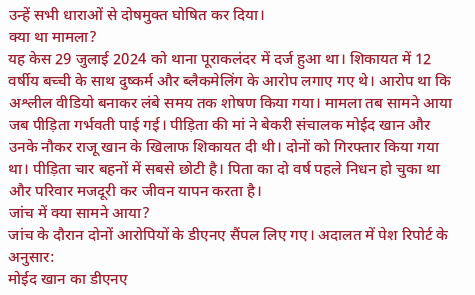उन्हें सभी धाराओं से दोषमुक्त घोषित कर दिया।
क्या था मामला?
यह केस 29 जुलाई 2024 को थाना पूराकलंदर में दर्ज हुआ था। शिकायत में 12 वर्षीय बच्ची के साथ दुष्कर्म और ब्लैकमेलिंग के आरोप लगाए गए थे। आरोप था कि अश्लील वीडियो बनाकर लंबे समय तक शोषण किया गया। मामला तब सामने आया जब पीड़िता गर्भवती पाई गई। पीड़िता की मां ने बेकरी संचालक मोईद खान और उनके नौकर राजू खान के खिलाफ शिकायत दी थी। दोनों को गिरफ्तार किया गया था। पीड़िता चार बहनों में सबसे छोटी है। पिता का दो वर्ष पहले निधन हो चुका था और परिवार मजदूरी कर जीवन यापन करता है।
जांच में क्या सामने आया?
जांच के दौरान दोनों आरोपियों के डीएनए सैंपल लिए गए। अदालत में पेश रिपोर्ट के अनुसार:
मोईद खान का डीएनए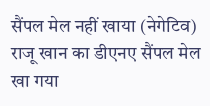सैंपल मेल नहीं खाया (नेगेटिव)
राजू खान का डीएनए सैंपल मेल खा गया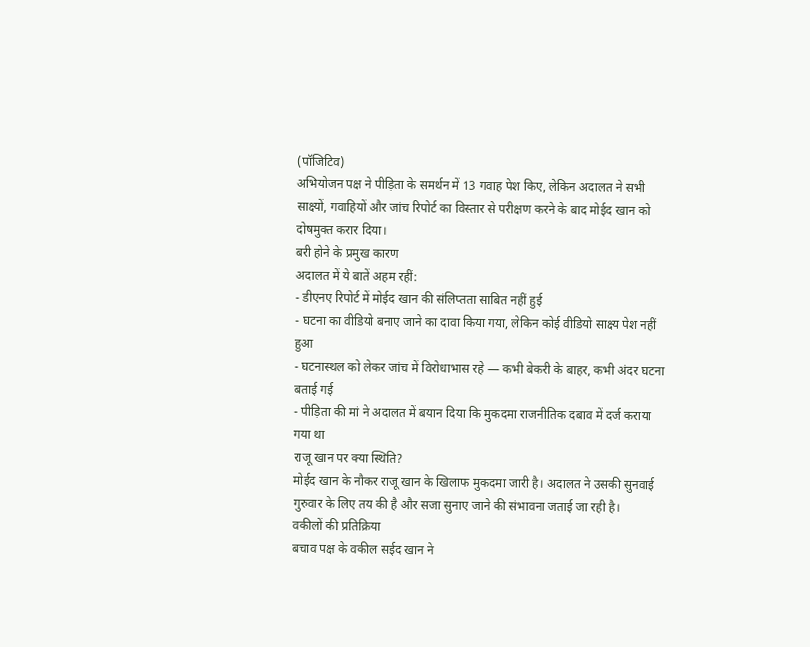(पॉजिटिव)
अभियोजन पक्ष ने पीड़िता के समर्थन में 13 गवाह पेश किए, लेकिन अदालत ने सभी साक्ष्यों, गवाहियों और जांच रिपोर्ट का विस्तार से परीक्षण करने के बाद मोईद खान को दोषमुक्त करार दिया।
बरी होने के प्रमुख कारण
अदालत में ये बातें अहम रहीं:
- डीएनए रिपोर्ट में मोईद खान की संलिप्तता साबित नहीं हुई
- घटना का वीडियो बनाए जाने का दावा किया गया, लेकिन कोई वीडियो साक्ष्य पेश नहीं हुआ
- घटनास्थल को लेकर जांच में विरोधाभास रहे — कभी बेकरी के बाहर, कभी अंदर घटना बताई गई
- पीड़िता की मां ने अदालत में बयान दिया कि मुकदमा राजनीतिक दबाव में दर्ज कराया गया था
राजू खान पर क्या स्थिति?
मोईद खान के नौकर राजू खान के खिलाफ मुकदमा जारी है। अदालत ने उसकी सुनवाई गुरुवार के लिए तय की है और सजा सुनाए जाने की संभावना जताई जा रही है।
वकीलों की प्रतिक्रिया
बचाव पक्ष के वकील सईद खान ने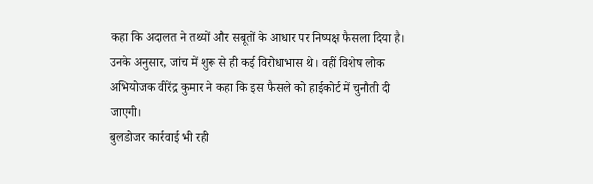कहा कि अदालत ने तथ्यों और सबूतों के आधार पर निष्पक्ष फैसला दिया है। उनके अनुसार, जांच में शुरू से ही कई विरोधाभास थे। वहीं विशेष लोक अभियोजक वीरेंद्र कुमार ने कहा कि इस फैसले को हाईकोर्ट में चुनौती दी जाएगी।
बुलडोजर कार्रवाई भी रही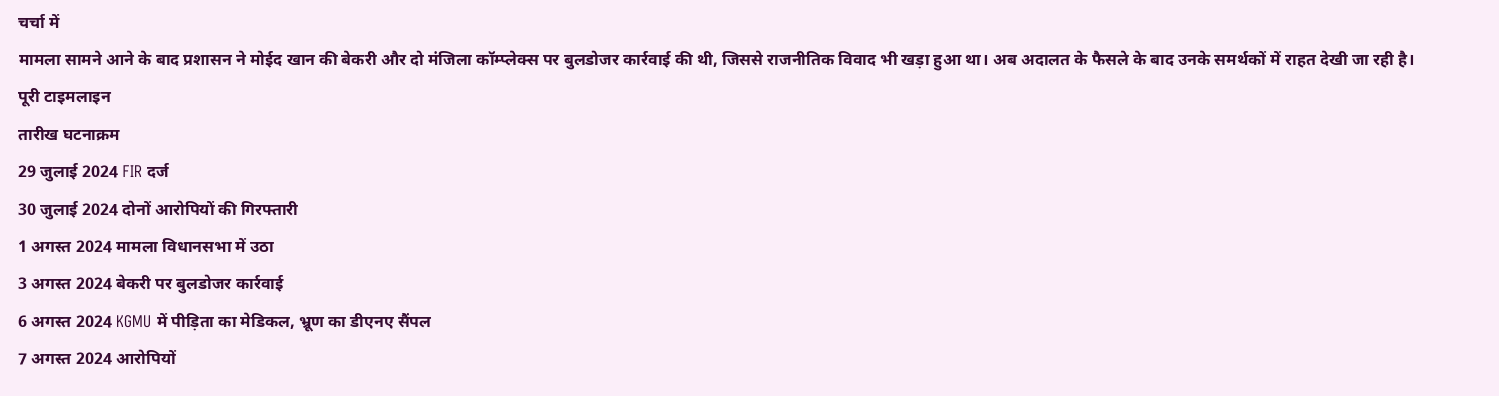चर्चा में
मामला सामने आने के बाद प्रशासन ने मोईद खान की बेकरी और दो मंजिला कॉम्प्लेक्स पर बुलडोजर कार्रवाई की थी, जिससे राजनीतिक विवाद भी खड़ा हुआ था। अब अदालत के फैसले के बाद उनके समर्थकों में राहत देखी जा रही है।
पूरी टाइमलाइन
तारीख घटनाक्रम
29 जुलाई 2024 FIR दर्ज
30 जुलाई 2024 दोनों आरोपियों की गिरफ्तारी
1 अगस्त 2024 मामला विधानसभा में उठा
3 अगस्त 2024 बेकरी पर बुलडोजर कार्रवाई
6 अगस्त 2024 KGMU में पीड़िता का मेडिकल, भ्रूण का डीएनए सैंपल
7 अगस्त 2024 आरोपियों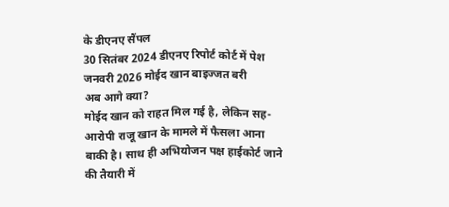के डीएनए सैंपल
30 सितंबर 2024 डीएनए रिपोर्ट कोर्ट में पेश
जनवरी 2026 मोईद खान बाइज्जत बरी
अब आगे क्या?
मोईद खान को राहत मिल गई है, लेकिन सह-आरोपी राजू खान के मामले में फैसला आना बाकी है। साथ ही अभियोजन पक्ष हाईकोर्ट जाने की तैयारी में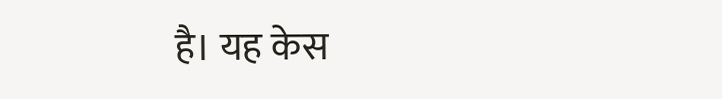है। यह केस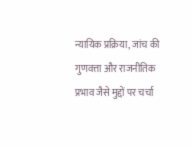न्यायिक प्रक्रिया, जांच की गुणवत्ता और राजनीतिक प्रभाव जैसे मुद्दों पर चर्चा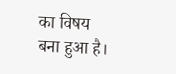का विषय बना हुआ है।